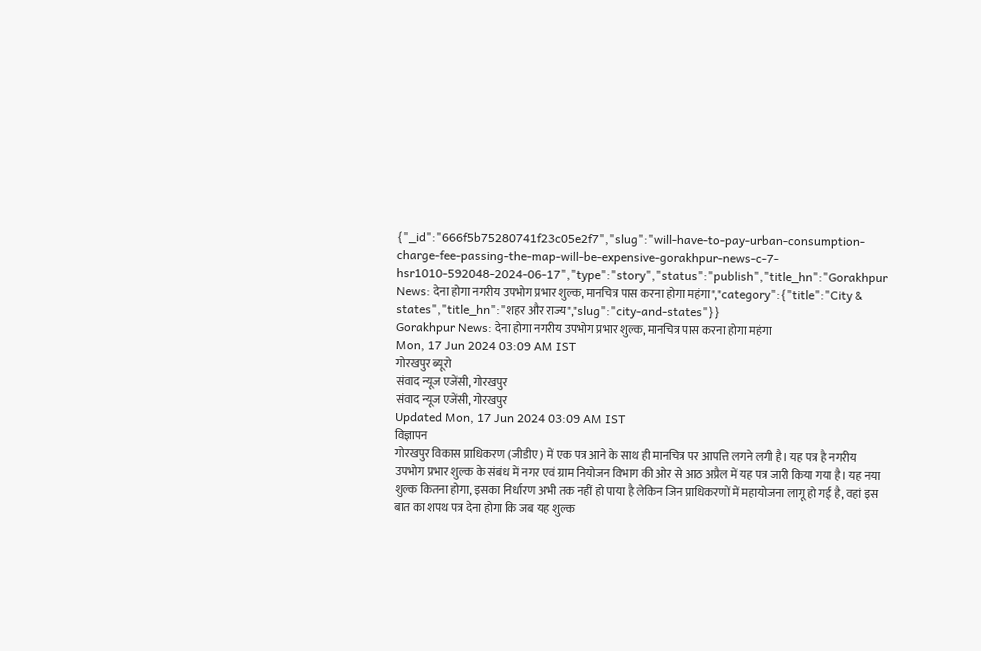{"_id":"666f5b75280741f23c05e2f7","slug":"will-have-to-pay-urban-consumption-charge-fee-passing-the-map-will-be-expensive-gorakhpur-news-c-7-hsr1010-592048-2024-06-17","type":"story","status":"publish","title_hn":"Gorakhpur News: देना होगा नगरीय उपभोग प्रभार शुल्क, मानचित्र पास करना होगा महंगा","category":{"title":"City & states","title_hn":"शहर और राज्य","slug":"city-and-states"}}
Gorakhpur News: देना होगा नगरीय उपभोग प्रभार शुल्क, मानचित्र पास करना होगा महंगा
Mon, 17 Jun 2024 03:09 AM IST
गोरखपुर ब्यूरो
संवाद न्यूज एजेंसी, गोरखपुर
संवाद न्यूज एजेंसी, गोरखपुर
Updated Mon, 17 Jun 2024 03:09 AM IST
विज्ञापन
गोरखपुर विकास प्राधिकरण (जीडीए) में एक पत्र आने के साथ ही मानचित्र पर आपत्ति लगने लगी है। यह पत्र है नगरीय उपभोग प्रभार शुल्क के संबंध में नगर एवं ग्राम नियोजन विभाग की ओर से आठ अप्रैल में यह पत्र जारी किया गया है। यह नया शुल्क कितना होगा, इसका निर्धारण अभी तक नहीं हो पाया है लेकिन जिन प्राधिकरणों में महायोजना लागू हो गई है, वहां इस बात का शपथ पत्र देना होगा कि जब यह शुल्क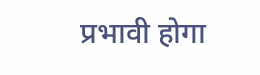प्रभावी होगा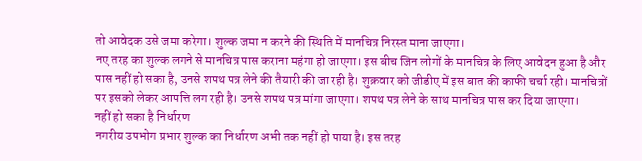तो आवेदक उसे जमा करेगा। शुल्क जमा न करने की स्थिति में मानचित्र निरस्त माना जाएगा।
नए तरह का शुल्क लगने से मानचित्र पास कराना महंगा हो जाएगा। इस बीच जिन लोगों के मानचित्र के लिए आवेदन हुआ है और पास नहीं हो सका है, उनसे शपथ पत्र लेने की तैयारी की जा रही है। शुक्रवार को जीडीए में इस बात की काफी चर्चा रही। मानचित्रों पर इसको लेकर आपत्ति लग रही है। उनसे शपथ पत्र मांगा जाएगा। शपथ पत्र लेने के साथ मानचित्र पास कर दिया जाएगा।
नहीं हो सका है निर्धारण
नगरीय उपभोग प्रभार शुल्क का निर्धारण अभी तक नहीं हो पाया है। इस तरह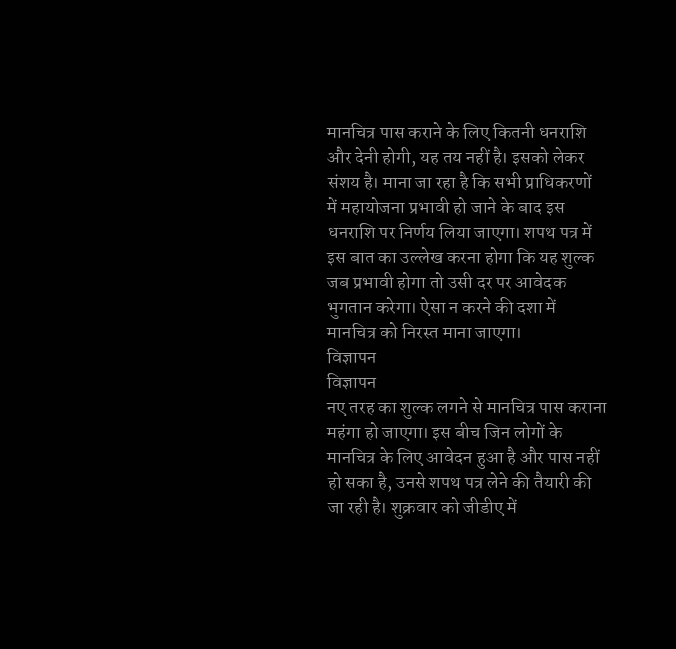मानचित्र पास कराने के लिए कितनी धनराशि और देनी होगी, यह तय नहीं है। इसको लेकर संशय है। माना जा रहा है कि सभी प्राधिकरणों में महायोजना प्रभावी हो जाने के बाद इस धनराशि पर निर्णय लिया जाएगा। शपथ पत्र में इस बात का उल्लेख करना होगा कि यह शुल्क जब प्रभावी होगा तो उसी दर पर आवेदक भुगतान करेगा। ऐसा न करने की दशा में मानचित्र को निरस्त माना जाएगा।
विज्ञापन
विज्ञापन
नए तरह का शुल्क लगने से मानचित्र पास कराना महंगा हो जाएगा। इस बीच जिन लोगों के मानचित्र के लिए आवेदन हुआ है और पास नहीं हो सका है, उनसे शपथ पत्र लेने की तैयारी की जा रही है। शुक्रवार को जीडीए में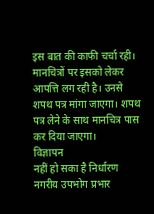इस बात की काफी चर्चा रही। मानचित्रों पर इसको लेकर आपत्ति लग रही है। उनसे शपथ पत्र मांगा जाएगा। शपथ पत्र लेने के साथ मानचित्र पास कर दिया जाएगा।
विज्ञापन
नहीं हो सका है निर्धारण
नगरीय उपभोग प्रभार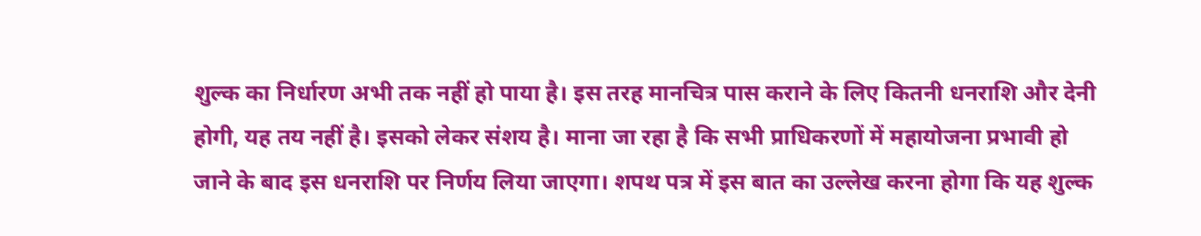शुल्क का निर्धारण अभी तक नहीं हो पाया है। इस तरह मानचित्र पास कराने के लिए कितनी धनराशि और देनी होगी, यह तय नहीं है। इसको लेकर संशय है। माना जा रहा है कि सभी प्राधिकरणों में महायोजना प्रभावी हो जाने के बाद इस धनराशि पर निर्णय लिया जाएगा। शपथ पत्र में इस बात का उल्लेख करना होगा कि यह शुल्क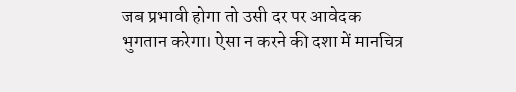जब प्रभावी होगा तो उसी दर पर आवेदक भुगतान करेगा। ऐसा न करने की दशा में मानचित्र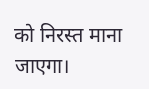को निरस्त माना जाएगा।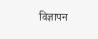विज्ञापन